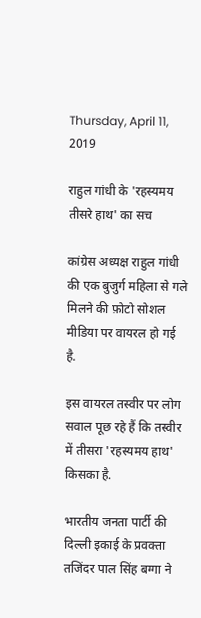Thursday, April 11, 2019

राहुल गांधी के 'रहस्यमय तीसरे हाथ' का सच

कांग्रेस अध्यक्ष राहुल गांधी की एक बुजुर्ग महिला से गले मिलने की फ़ोटो सोशल मीडिया पर वायरल हो गई है.

इस वायरल तस्वीर पर लोग सवाल पूछ रहे हैं कि तस्वीर में तीसरा 'रहस्यमय हाथ' किसका है.

भारतीय जनता पार्टी की दिल्ली इकाई के प्रवक्ता तजिंदर पाल सिंह बग्गा ने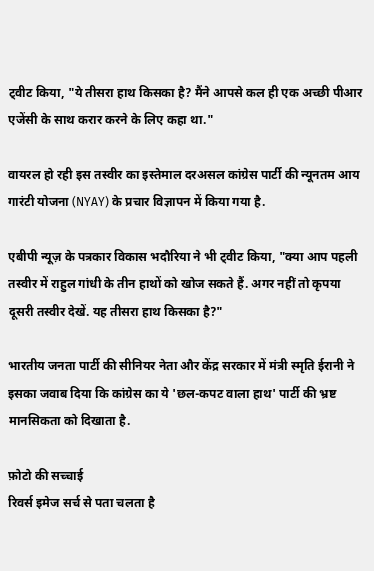ट्वीट किया, "ये तीसरा हाथ किसका है? मैंने आपसे कल ही एक अच्छी पीआर एजेंसी के साथ करार करने के लिए कहा था."

वायरल हो रही इस तस्वीर का इस्तेमाल दरअसल कांग्रेस पार्टी की न्यूनतम आय गारंटी योजना (NYAY) के प्रचार विज्ञापन में किया गया है.

एबीपी न्यूज़ के पत्रकार विकास भदौरिया ने भी ट्वीट किया, "क्या आप पहली तस्वीर में राहुल गांधी के तीन हाथों को खोज सकते हैं. अगर नहीं तो कृपया दूसरी तस्वीर देखें. यह तीसरा हाथ किसका है?"

भारतीय जनता पार्टी की सीनियर नेता और केंद्र सरकार में मंत्री स्मृति ईरानी ने इसका जवाब दिया कि कांग्रेस का ये 'छल-कपट वाला हाथ' पार्टी की भ्रष्ट मानसिकता को दिखाता है.

फ़ोटो की सच्चाई
रिवर्स इमेज सर्च से पता चलता है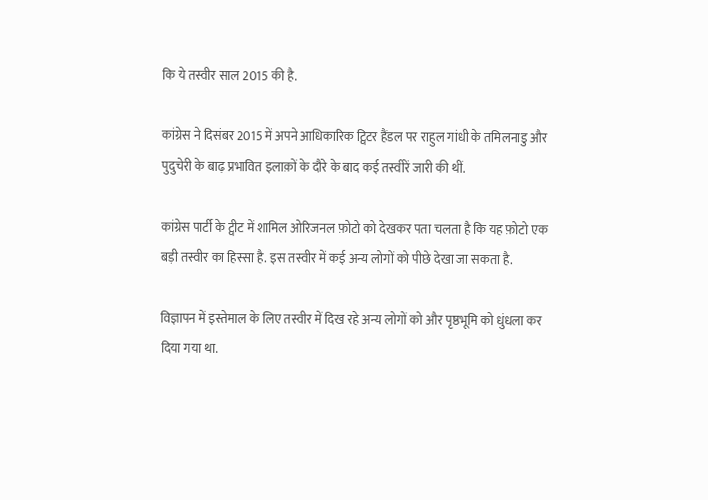कि ये तस्वीर साल 2015 की है.

कांग्रेस ने दिसंबर 2015 में अपने आधिकारिक ट्विटर हैंडल पर राहुल गांधी के तमिलनाडु और पुदुचेरी के बाढ़ प्रभावित इलाक़ों के दौरे के बाद कई तस्वीरें जारी की थीं.

कांग्रेस पार्टी के ट्वीट में शामिल ओरिजनल फ़ोटो को देखकर पता चलता है कि यह फ़ोटो एक बड़ी तस्वीर का हिस्सा है. इस तस्वीर में कई अन्य लोगों को पीछे देखा जा सकता है.

विज्ञापन में इस्तेमाल के लिए तस्वीर में दिख रहे अन्य लोगों को और पृष्ठभूमि को धुंधला कर दिया गया था.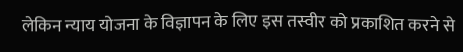लेकिन न्याय योजना के विज्ञापन के लिए इस तस्वीर को प्रकाशित करने से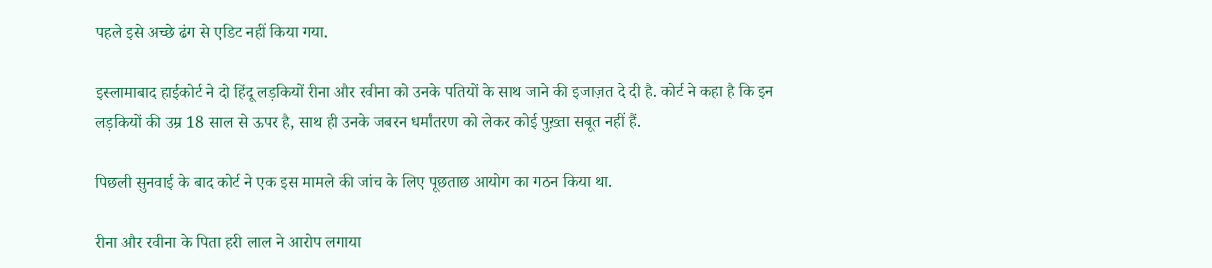पहले इसे अच्छे ढंग से एडिट नहीं किया गया.

इस्लामाबाद हाईकोर्ट ने दो हिंदू लड़कियों रीना और रवीना को उनके पतियों के साथ जाने की इजाज़त दे दी है. कोर्ट ने कहा है कि इन लड़कियों की उम्र 18 साल से ऊपर है, साथ ही उनके जबरन धर्मांतरण को लेकर कोई पुख़्ता सबूत नहीं हैं.

पिछली सुनवाई के बाद कोर्ट ने एक इस मामले की जांच के लिए पूछताछ आयोग का गठन किया था.

रीना और रवीना के पिता हरी लाल ने आरोप लगाया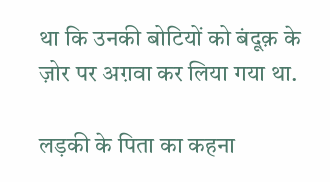था कि उनकी बोटियों को बंदूक़ के ज़ोर पर अग़वा कर लिया गया था.

लड़की के पिता का कहना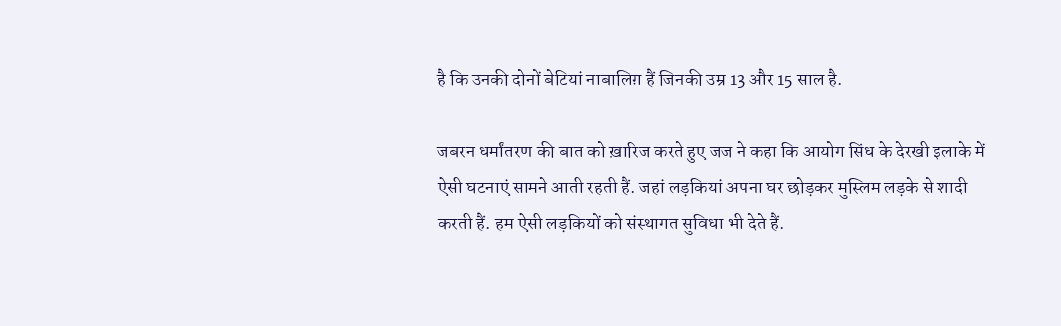है कि उनकी दोनों बेटियां नाबालिग़ हैं जिनकी उम्र 13 और 15 साल है.

जबरन धर्मांतरण की बात को ख़ारिज करते हुए जज ने कहा कि आयोग सिंध के देरखी इलाके में ऐसी घटनाएं सामने आती रहती हैं. जहां लड़कियां अपना घर छोड़कर मुस्लिम लड़के से शादी करती हैं. हम ऐसी लड़कियों को संस्थागत सुविधा भी देते हैं.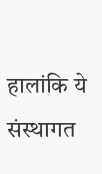हालांकि ये संस्थागत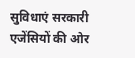सुविधाएं सरकारी एजेंसियों की ओर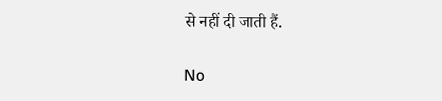से नहीं दी जाती हैं.

No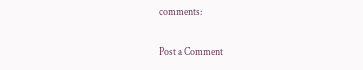comments:

Post a Comment